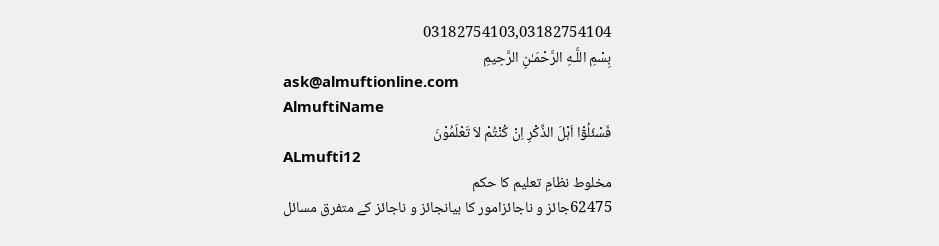03182754103,03182754104
بِسْمِ اللَّـهِ الرَّحْمَـٰنِ الرَّحِيمِ
ask@almuftionline.com
AlmuftiName
فَسْئَلُوْٓا اَہْلَ الذِّکْرِ اِنْ کُنْتُمْ لاَ تَعْلَمُوْنَ
ALmufti12
مخلوط نظامِ تعلیم کا حکم
62475جائز و ناجائزامور کا بیانجائز و ناجائز کے متفرق مسائل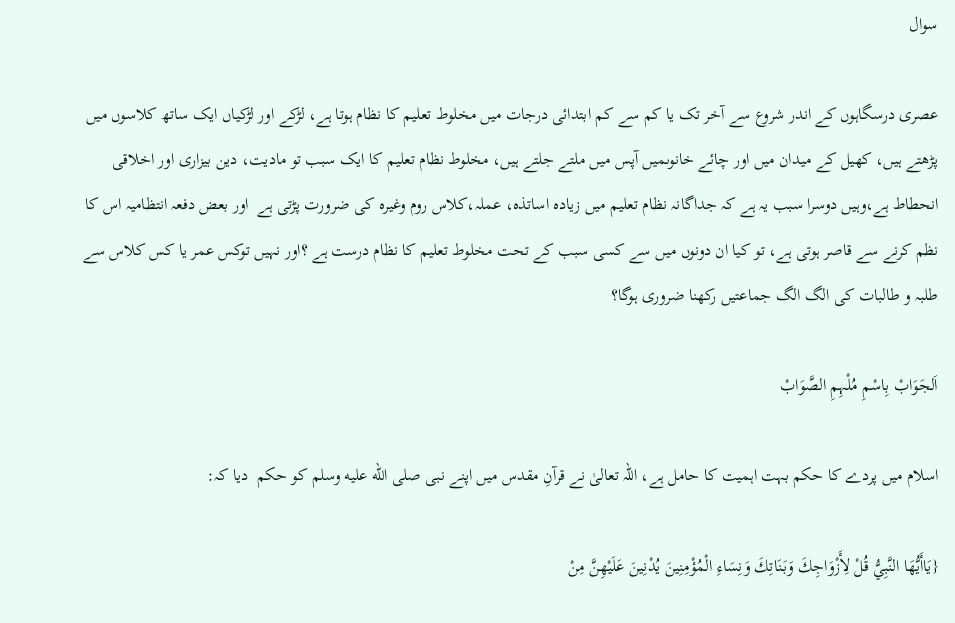سوال

عصری درسگاہوں کے اندر شروع سے آخر تک یا کم سے کم ابتدائی درجات میں مخلوط تعلیم کا نظام ہوتا ہے، لڑکے اور لڑکیاں ایک ساتھ کلاسوں میں پڑھتے ہیں، کھیل کے میدان میں اور چائے خانوںمیں آپس میں ملتے جلتے ہیں، مخلوط نظام تعلیم کا ایک سبب تو مادیت، دین بیزاری اور اخلاقی انحطاط ہے،وہیں دوسرا سبب یہ ہے کہ جداگانہ نظام تعلیم میں زیادہ اساتذہ، عملہ،کلاس روم وغیرہ کی ضرورت پڑتی ہے  اور بعض دفعہ انتظامیہ اس کا نظم کرنے سے قاصر ہوتی ہے، تو کیا ان دونوں میں سے کسی سبب کے تحت مخلوط تعلیم کا نظام درست ہے ؟اور نہیں توکس عمر یا کس کلاس سے طلبہ و طالبات کی الگ الگ جماعتیں رکھنا ضروری ہوگا؟

اَلجَوَابْ بِاسْمِ مُلْہِمِ الصَّوَابْ

اسلام میں پردے کا حکم بہت اہمیت کا حامل ہے، اللہ تعالیٰ نے قرآنِ مقدس میں اپنے نبی صلى الله عليه وسلم کو حکم  دیا کہ:

{يَاأَيُّهَا النَّبِيُّ قُلْ لِأَزْوَاجِكَ وَبَنَاتِكَ وَنِسَاءِ الْمُؤْمِنِينَ يُدْنِينَ عَلَيْهِنَّ مِنْ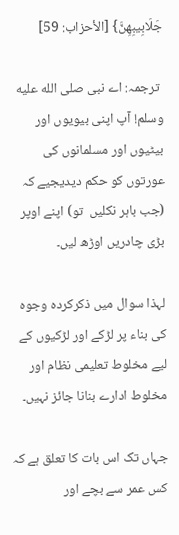جَلَابِيبِهِنَّ} [الأحزاب: 59]

 ترجمہ: اے نبی صلى الله عليه وسلم! آپ اپنی بیویوں اور بیٹیوں اور مسلمانوں کی عورتوں کو حکم دیدیجیے کہ (جب باہر نکلیں  تو) اپنے اوپر بڑی چادریں اوڑھ لیں۔

لہذا سوال میں ذکرکردہ وجوہ کی بناء پر لڑکے اور لڑکیوں کے لیے مخلوط تعلیمی نظام اور مخلوط ادارے بنانا جائز نہیں۔

جہاں تک اس بات کا تعلق ہے کہ کس عمر سے بچے اور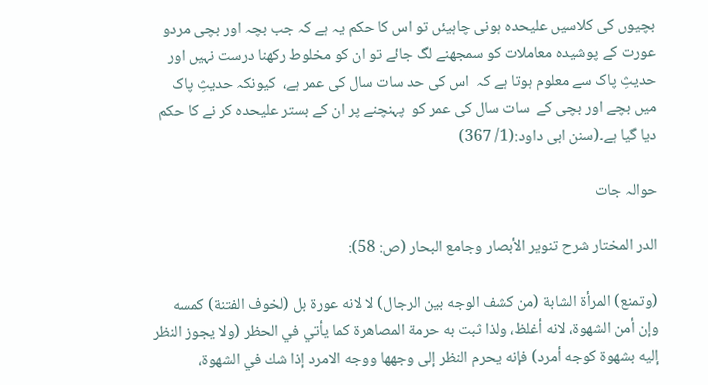بچیوں کی کلاسیں علیحدہ ہونی چاہیئں تو اس کا حکم یہ ہے کہ جب بچہ اور بچی مردو عورت کے پوشیدہ معاملات کو سمجھنے لگ جائے تو ان کو مخلوط رکھنا درست نہیں اور حدیثِ پاک سے معلوم ہوتا ہے کہ  اس کی حد سات سال کی عمر ہے،  کیونکہ حدیثِ پاک میں بچے اور بچی کے  سات سال کی عمر کو  پہنچنے پر ان کے بستر علیحدہ کر نے کا حکم دیا گیا ہے۔(سنن ابی داود:(1/ 367)

حوالہ جات

الدر المختار شرح تنوير الأبصار وجامع البحار (ص: 58):

(وتمنع) المرأة الشابة (من كشف الوجه بين الرجال) لا لانه عورة بل (لخوف الفتنة) كمسه وإن أمن الشهوة، لانه أغلظ، ولذا ثبت به حرمة المصاهرة كما يأتي في الحظر (ولا يجوز النظر إليه بشهوة كوجه أمرد) فإنه يحرم النظر إلى وجهها ووجه الامرد إذا شك في الشهوة،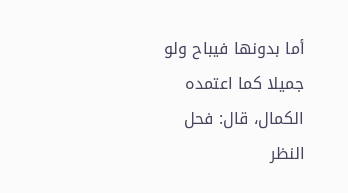أما بدونها فيباح ولو جميلا كما اعتمده الكمال، قال: فحل النظر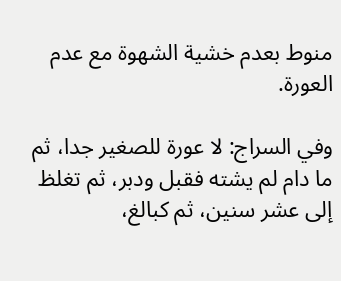منوط بعدم خشية الشهوة مع عدم العورة.

وفي السراج: لا عورة للصغير جدا، ثم ما دام لم يشته فقبل ودبر، ثم تغلظ إلى عشر سنين، ثم كبالغ،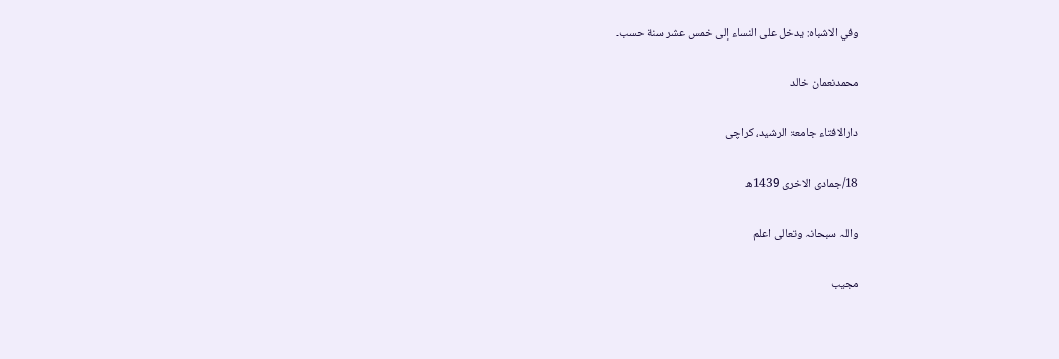وفي الاشباه: يدخل على النساء إلى خمس عشر سنة حسب۔

محمدنعمان خالد

دارالافتاء جامعۃ الرشید، کراچی

18/جمادی الاخری 1439ھ

واللہ سبحانہ وتعالی اعلم

مجیب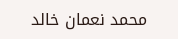محمد نعمان خالد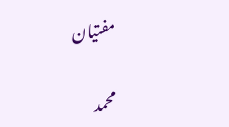مفتیان

محمد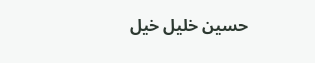حسین خلیل خیل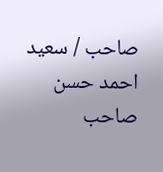صاحب / سعید احمد حسن صاحب